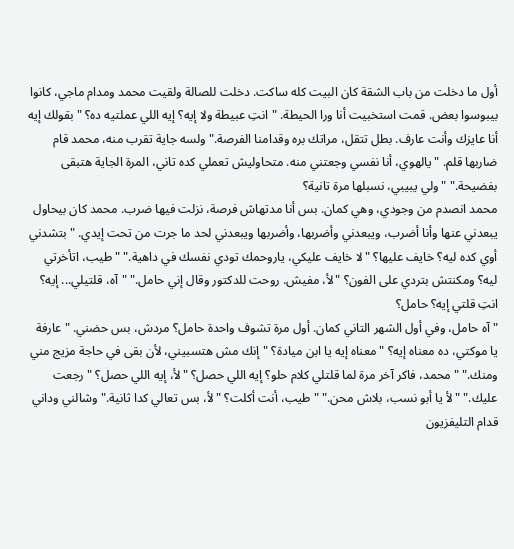أول ما دخلت من باب الشقة كان البيت كله ساكت. دخلت للصالة ولقيت محمد ومدام ماجي، كانوا بيبوسوا بعض. قمت استخبيت أنا ورا الحيطة. "انتِ عبيطة ولا إيه؟ إيه اللي عملتيه ده؟ "بقولك إيه أنا عايزك وأنت عارف. بطل تتقل، مراتك بره وقدامنا الفرصة." ولسه جاية تقرب منه، محمد قام ضاربها قلم. "يالهوي، أنا نفسي وجعتني منه. متحاوليش تعملي كده تاني، المرة الجاية هتبقى بفضيحة." "ولي يبيبي، نسبلها مرة تانية؟
محمد انصدم من وجودي، وهي كمان. بس أنا مدتهاش فرصة، نزلت فيها ضرب. محمد كان بيحاول يبعدني عنها وأنا أضرب، ويبعدني وأضربها، وأضربها ويبعدني لحد ما جرت من تحت إيدي. "بتشدني أوي كده ليه؟ خايف عليها؟ "لا خايف عليكي، ياروحمك تودي نفسك في داهية." "طيب، اتأخرتي ليه؟ ومكنتش بتردي على الفون؟ "لأ، مفيش. روحت للدكتور وقال إني حامل." "آه، قلتيلي... إيه؟ انتِ قلتي إيه؟ حامل؟
"آه حامل، وفي أول الشهر التاني كمان. أول مرة تشوف واحدة حامل؟ مردش، بس حضني. "عارفة يا موكتي، ده معناه إيه؟ "معناه إيه يا ابن ميادة؟ "إنك مش هتسبيني، لأن بقى في حاجة مزيج مني ومنك." "محمد، فاكر آخر مرة لما قلتلي كلام حلو؟ إيه اللي حصل؟ "لأ، إيه اللي حصل؟ "رجعت عليك." "لأ يا أبو نسب، بلاش محن." "طيب، أنت أكلت؟ "لأ، بس تعالي كدا ثانية." وشالني وداني قدام التليفزيون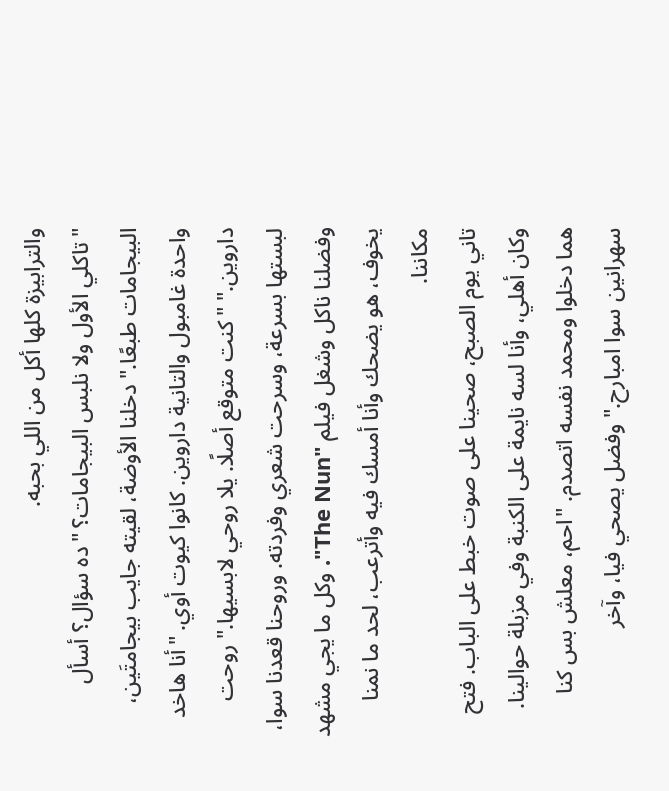والترابيزة كلها أكل من اللي بحبه.
"تاكلي الأول ولا نلبس البيجامات؟ "ده سؤال؟ أسأل البيجامات طبعًا." دخلنا الأوضة، لقيته جايب بيجامتَين، واحدة غامبول والتانية داروين. كانوا كيوت أوي. "أنا هاخد داروين." "كنت متوقع أصلًا. يلا روحي لابسيها." روحت لبستها بسرعة، وسرحت شعري وفردته. وروحنا قعدنا سوا، وفضلنا ناكل وشغل فيلم "The Nun". وكل ما يجي مشهد يخوف، هو يضحك وأنا أمسك فيه وأترعب، لحد ما نمنا مكاننا.
تاني يوم الصبح، صحينا على صوت خبط على الباب. فتح وكان أهلي، وأنا لسه نايمة على الكنبة وفي مزبلة حوالينا. هما دخلوا ومحمد نفسه اتصدم. "احم، معلش بس كنا سهرانين سوا امبارح." وفضل يصحي فيا، وآخر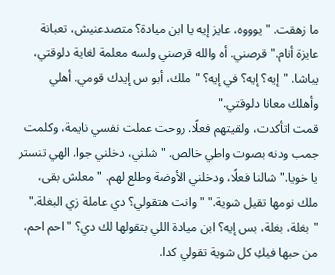ما زهقت. "يوووه، عايز إيه يا ابن ميادة؟ متصدعنيش، تعبانة عايزة أنام." قرصني. أه والله قرصني ولسه معلمة لغاية دلوقتي، يباشا. "إيه؟ إيه؟ في إيه؟ "ملك، أبو س إيدك قومي. أهلي وأهلك معانا دلوقتي."
قمت اتأكدت، ولقيتهم فعلًا. روحت عملت نفسي نايمة، وكلمت جمب ودنه بصوت واطي خالص. "شلني، دخلني جوا. الهي تنستر يا خويا." شالنا فعلًا، ودخلني الأوضة وطلع لهم. "معلش بقى، ملك نومها تقيل شوية." "وانت هتقولي؟ دي عاملة زي البغلة." "بغلة، بغلة، بس إيه؟ ابن ميادة اللي بتقولها لك دي؟ "احم احم، من حبها فيكِ كل شوية تقولي كدا.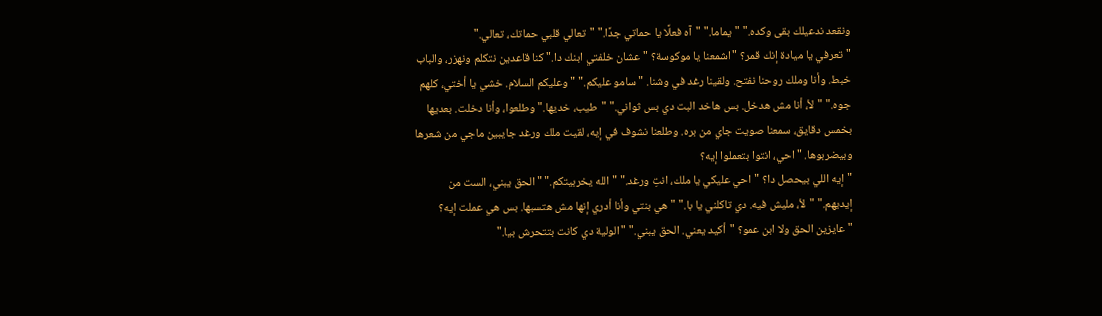ونقعد ندعيلك بقى وكده." "يماما." "آه فعلًا يا حماتي جدًا." "تعالي قلبي حماتك، تعالي."
"تعرفي يا ميادة إنك قمر؟ "اشمعنا يا موكوسة؟ "عشان خلفتي ابنك دا." كنا قاعدين نتكلم ونهزر، والباب خبط. وأنا وملك روحنا نفتح. ولقينا رغد في وشنا. "سامو عليكم." "وعليكم السلام. خشي يا أختي، كلهم جوه." "لأ، أنا مش هدخل. بس هاخد البت دي بس ثواني." "طيب، خديها." وطلعوا، وأنا دخلت. بعديها بخمس دقايق، سمعنا صويت جاي من بره. وطلعنا نشوف في إيه، لقيت ملك ورغد جايبين ماجي من شعرها وبيضربوها. "احي، انتوا بتعملوا إيه؟
"إيه اللي بيحصل دا؟ "احي عليكي يا ملك، انتِ ورغد." "الله يخربيتكم." "الحق يبني، الست من إيديهم." "لأ، مليش فيه. دي تاكلني يا با." "هي بنتي وأنا أدري إنها مش هتسبها. بس هي عملت إيه؟ "عايزين الحق ولا ابن عمو؟ "أكيد يعني. الحق يبني." "الولية دي كانت بتتحرش بيا."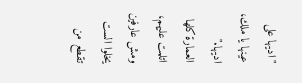"اديها على عينها يا ملك، اديها."
العمارة كلها اتلمت عليهم، ومش عارفين يخلوا الست تقطع من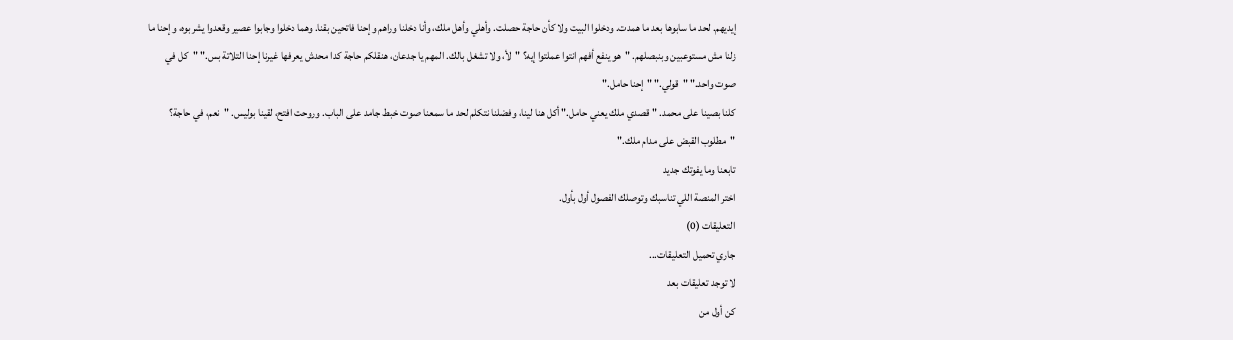إيديهم. لحد ما سابوها بعد ما همدت. ودخلوا البيت ولا كأن حاجة حصلت. وأهلي وأهل ملك، وأنا دخلنا وراهم وإحنا فاتحين بقنا. وهما دخلوا وجابوا عصير وقعدوا يشربوه، وإحنا ما زلنا مش مستوعبين وبنبصلهم. "هو ينفع أفهم انتوا عملتوا إيه؟ "لأ، ولا تشغل بالك. المهم يا جدعان، هنقلكم حاجة كدا محدش يعرفها غيرنا إحنا التلاتة بس." "كل في صوت واحد." "قولي." "إحنا حامل."
كلنا بصينا على محمد. "قصدي ملك يعني حامل." أكل هنا لينا، وفضلنا نتكلم لحد ما سمعنا صوت خبط جامد على الباب. وروحت افتح، لقينا بوليس. "نعم، في حاجة؟ "مطلوب القبض على مدام ملك."
تابعنا وما يفوتك جديد
اختر المنصة اللي تناسبك وتوصلك الفصول أول بأول.
التعليقات (0)
جاري تحميل التعليقات...
لا توجد تعليقات بعد
كن أول من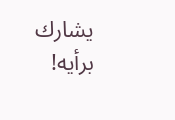يشارك برأيه!